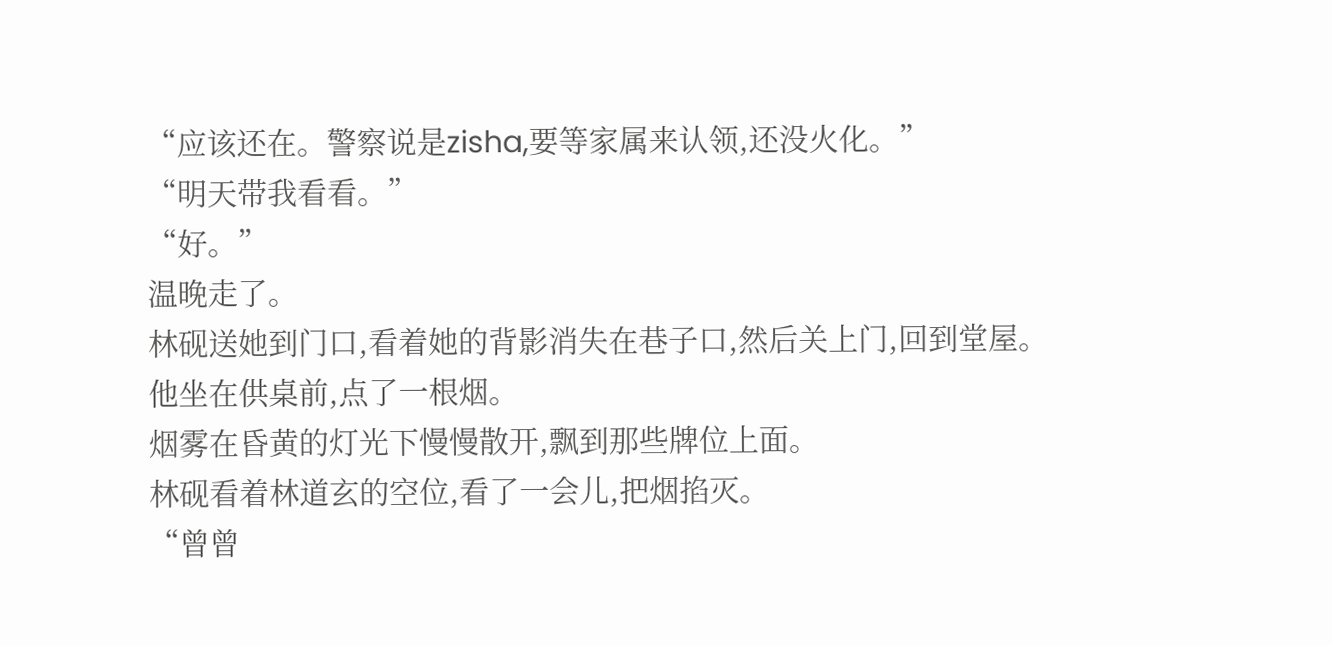“应该还在。警察说是zisha,要等家属来认领,还没火化。”
“明天带我看看。”
“好。”
温晚走了。
林砚送她到门口,看着她的背影消失在巷子口,然后关上门,回到堂屋。
他坐在供桌前,点了一根烟。
烟雾在昏黄的灯光下慢慢散开,飘到那些牌位上面。
林砚看着林道玄的空位,看了一会儿,把烟掐灭。
“曾曾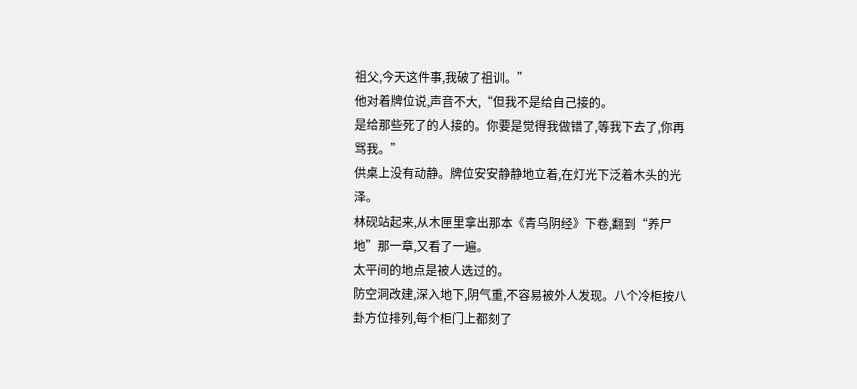祖父,今天这件事,我破了祖训。”
他对着牌位说,声音不大,“但我不是给自己接的。
是给那些死了的人接的。你要是觉得我做错了,等我下去了,你再骂我。”
供桌上没有动静。牌位安安静静地立着,在灯光下泛着木头的光泽。
林砚站起来,从木匣里拿出那本《青乌阴经》下卷,翻到“养尸地”那一章,又看了一遍。
太平间的地点是被人选过的。
防空洞改建,深入地下,阴气重,不容易被外人发现。八个冷柜按八卦方位排列,每个柜门上都刻了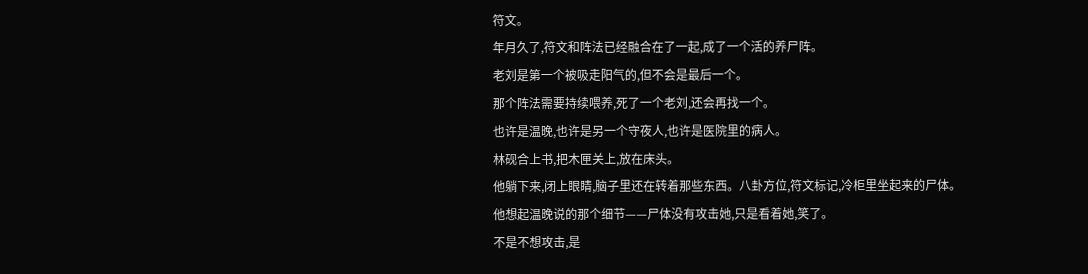符文。
年月久了,符文和阵法已经融合在了一起,成了一个活的养尸阵。
老刘是第一个被吸走阳气的,但不会是最后一个。
那个阵法需要持续喂养,死了一个老刘,还会再找一个。
也许是温晚,也许是另一个守夜人,也许是医院里的病人。
林砚合上书,把木匣关上,放在床头。
他躺下来,闭上眼睛,脑子里还在转着那些东西。八卦方位,符文标记,冷柜里坐起来的尸体。
他想起温晚说的那个细节——尸体没有攻击她,只是看着她,笑了。
不是不想攻击,是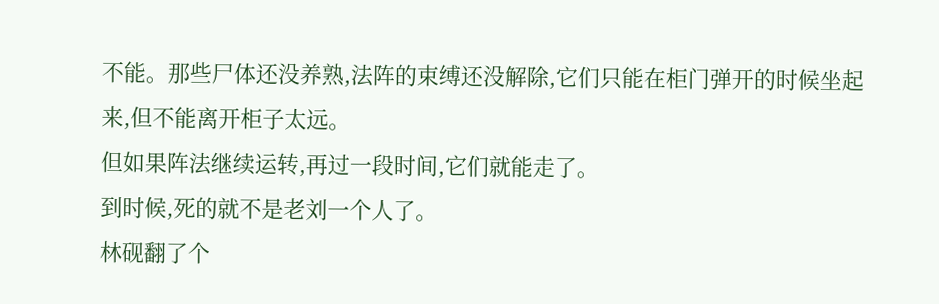不能。那些尸体还没养熟,法阵的束缚还没解除,它们只能在柜门弹开的时候坐起来,但不能离开柜子太远。
但如果阵法继续运转,再过一段时间,它们就能走了。
到时候,死的就不是老刘一个人了。
林砚翻了个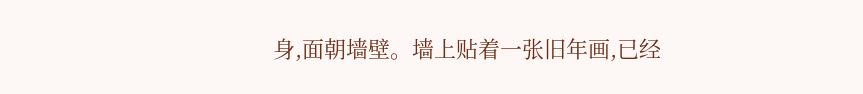身,面朝墙壁。墙上贴着一张旧年画,已经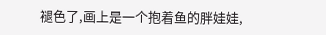褪色了,画上是一个抱着鱼的胖娃娃,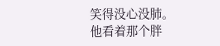笑得没心没肺。
他看着那个胖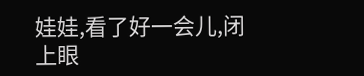娃娃,看了好一会儿,闭上眼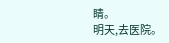睛。
明天,去医院。